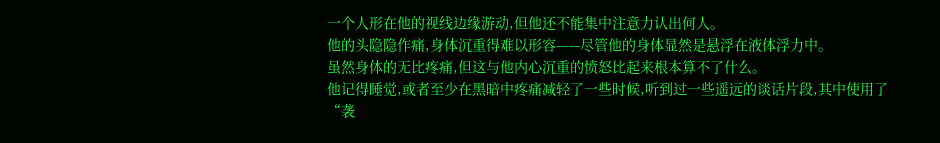一个人形在他的视线边缘游动,但他还不能集中注意力认出何人。
他的头隐隐作痛,身体沉重得难以形容——尽管他的身体显然是悬浮在液体浮力中。
虽然身体的无比疼痛,但这与他内心沉重的愤怒比起来根本算不了什么。
他记得睡觉,或者至少在黑暗中疼痛减轻了一些时候,听到过一些遥远的谈话片段,其中使用了“袭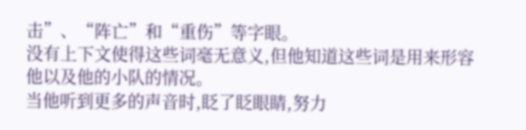击”、“阵亡”和“重伤”等字眼。
没有上下文使得这些词毫无意义,但他知道这些词是用来形容他以及他的小队的情况。
当他听到更多的声音时,眨了眨眼睛,努力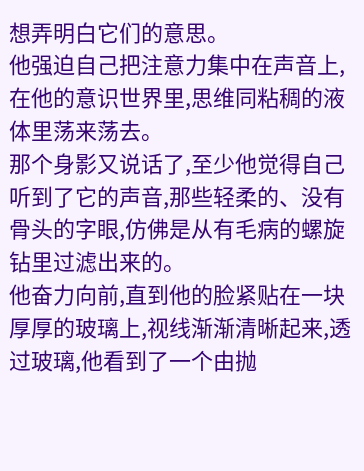想弄明白它们的意思。
他强迫自己把注意力集中在声音上,在他的意识世界里,思维同粘稠的液体里荡来荡去。
那个身影又说话了,至少他觉得自己听到了它的声音,那些轻柔的、没有骨头的字眼,仿佛是从有毛病的螺旋钻里过滤出来的。
他奋力向前,直到他的脸紧贴在一块厚厚的玻璃上,视线渐渐清晰起来,透过玻璃,他看到了一个由抛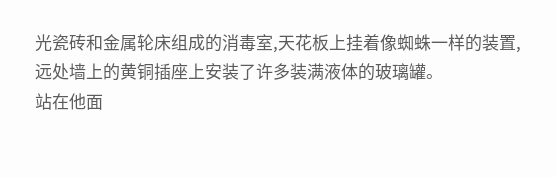光瓷砖和金属轮床组成的消毒室,天花板上挂着像蜘蛛一样的装置,远处墙上的黄铜插座上安装了许多装满液体的玻璃罐。
站在他面